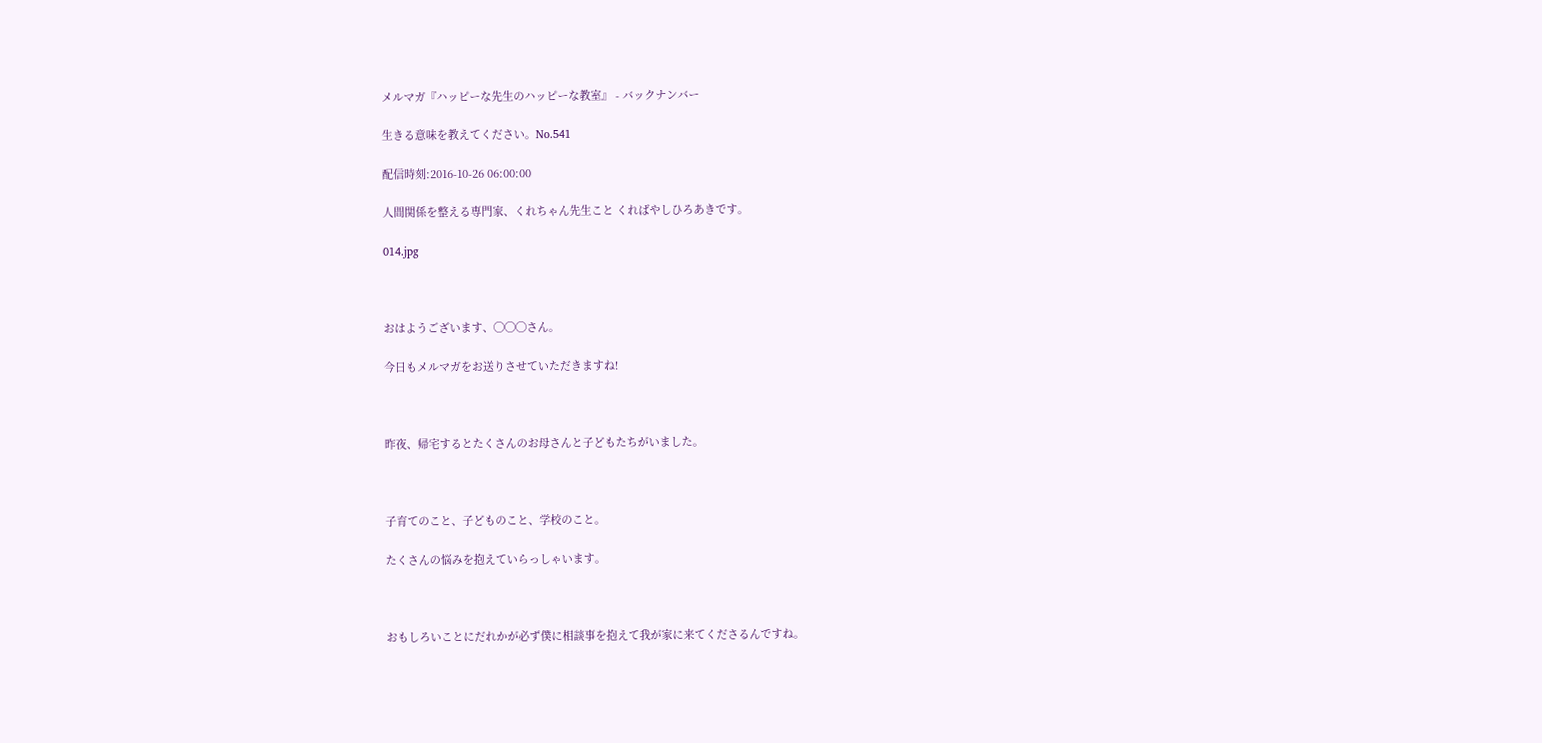メルマガ『ハッピーな先生のハッピーな教室』 - バックナンバー

生きる意味を教えてください。No.541

配信時刻:2016-10-26 06:00:00

人間関係を整える専門家、くれちゃん先生こと くればやしひろあきです。

014.jpg



おはようございます、◯◯◯さん。

今日もメルマガをお送りさせていただきますね!



昨夜、帰宅するとたくさんのお母さんと子どもたちがいました。



子育てのこと、子どものこと、学校のこと。

たくさんの悩みを抱えていらっしゃいます。



おもしろいことにだれかが必ず僕に相談事を抱えて我が家に来てくださるんですね。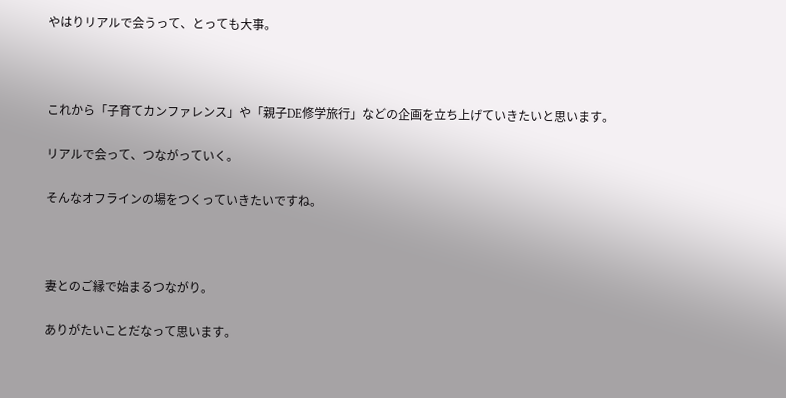やはりリアルで会うって、とっても大事。



これから「子育てカンファレンス」や「親子DE修学旅行」などの企画を立ち上げていきたいと思います。

リアルで会って、つながっていく。

そんなオフラインの場をつくっていきたいですね。



妻とのご縁で始まるつながり。

ありがたいことだなって思います。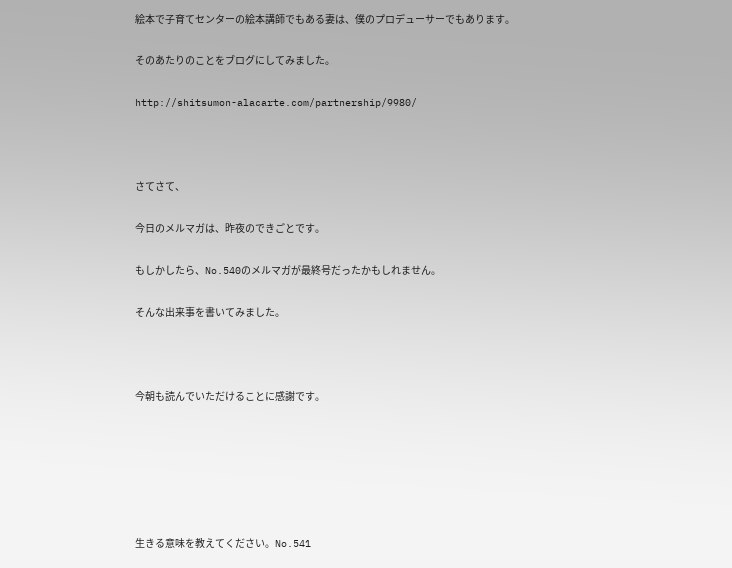絵本で子育てセンターの絵本講師でもある妻は、僕のプロデューサーでもあります。

そのあたりのことをブログにしてみました。

http://shitsumon-alacarte.com/partnership/9980/



さてさて、

今日のメルマガは、昨夜のできごとです。

もしかしたら、No.540のメルマガが最終号だったかもしれません。

そんな出来事を書いてみました。



今朝も読んでいただけることに感謝です。






生きる意味を教えてください。No.541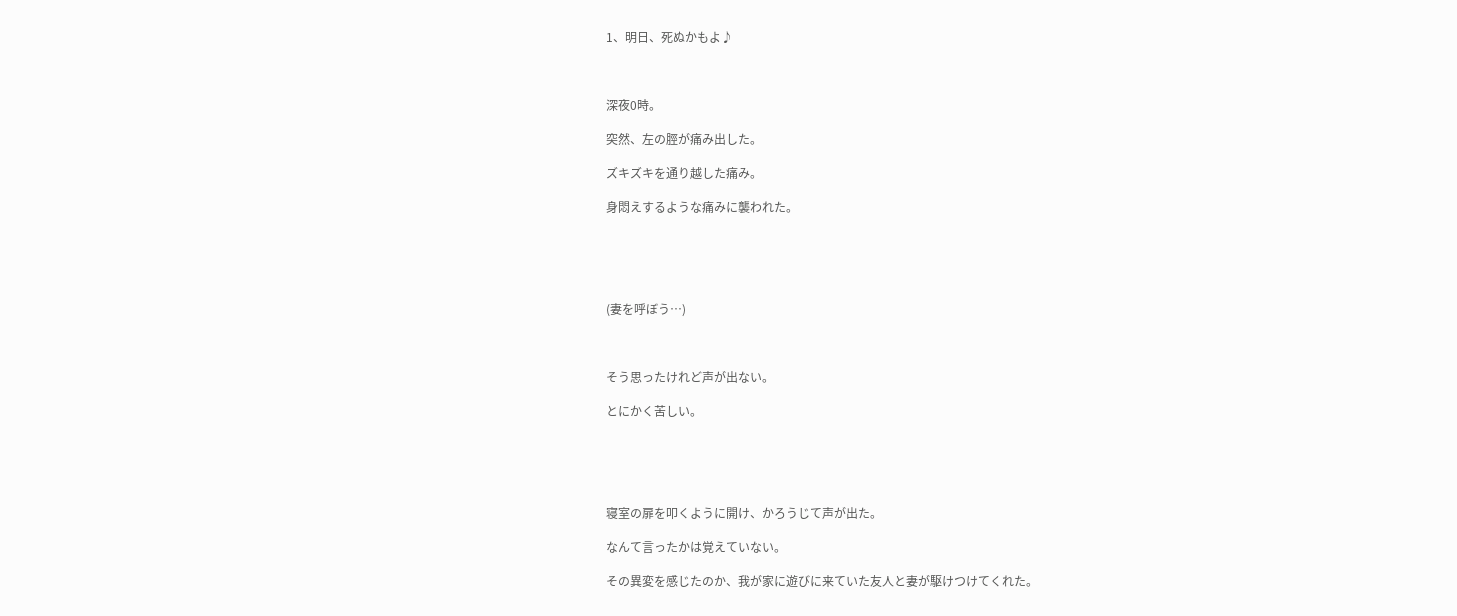1、明日、死ぬかもよ♪



深夜0時。

突然、左の脛が痛み出した。

ズキズキを通り越した痛み。

身悶えするような痛みに襲われた。





(妻を呼ぼう…)



そう思ったけれど声が出ない。

とにかく苦しい。





寝室の扉を叩くように開け、かろうじて声が出た。

なんて言ったかは覚えていない。

その異変を感じたのか、我が家に遊びに来ていた友人と妻が駆けつけてくれた。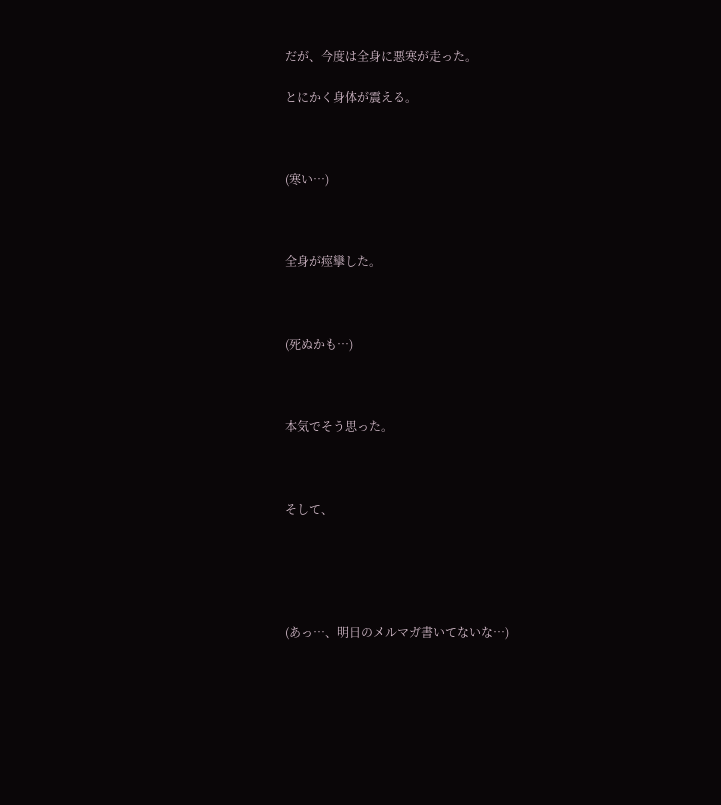だが、今度は全身に悪寒が走った。

とにかく身体が震える。



(寒い…)



全身が痙攣した。



(死ぬかも…)



本気でそう思った。



そして、





(あっ…、明日のメルマガ書いてないな…)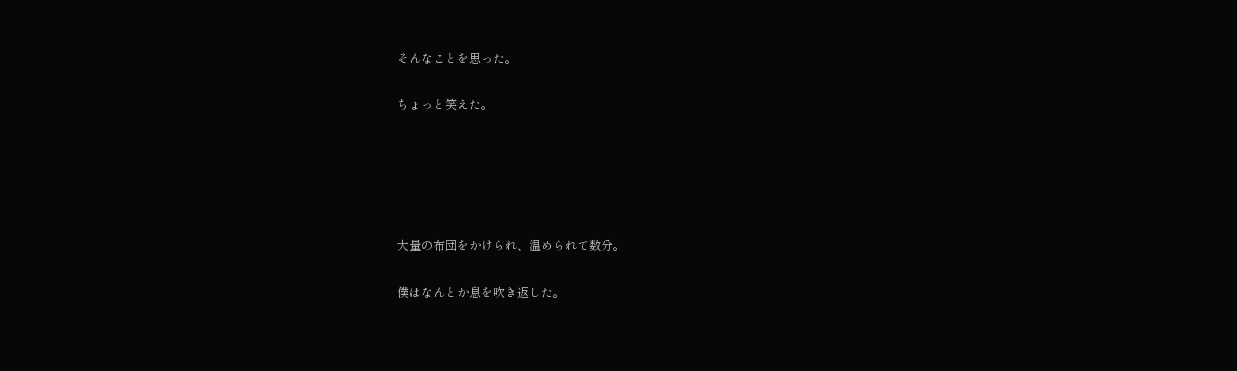そんなことを思った。

ちょっと笑えた。





大量の布団をかけられ、温められて数分。

僕はなんとか息を吹き返した。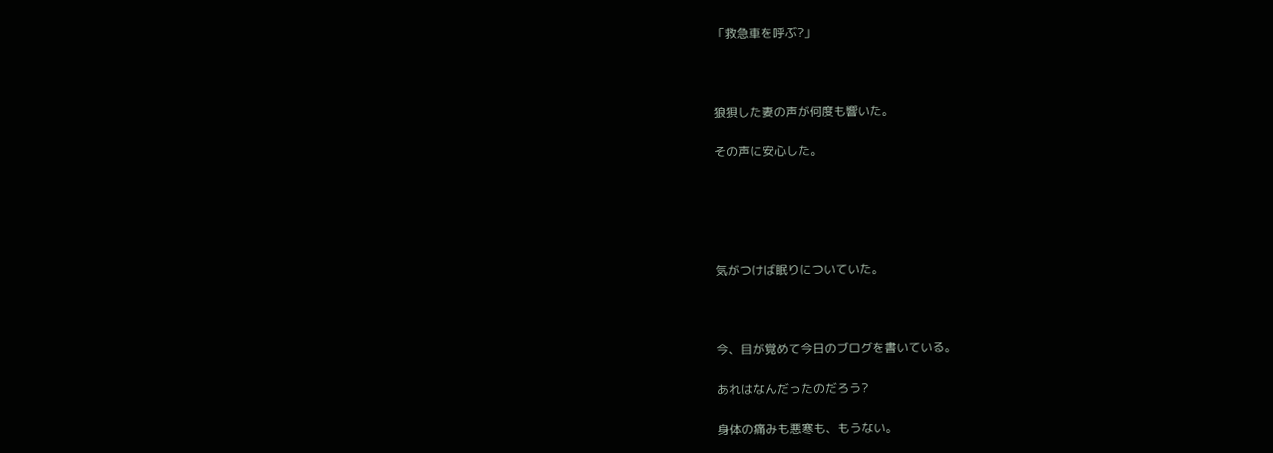「救急車を呼ぶ?」



狼狽した妻の声が何度も響いた。

その声に安心した。





気がつけば眠りについていた。



今、目が覚めて今日のブログを書いている。

あれはなんだったのだろう?

身体の痛みも悪寒も、もうない。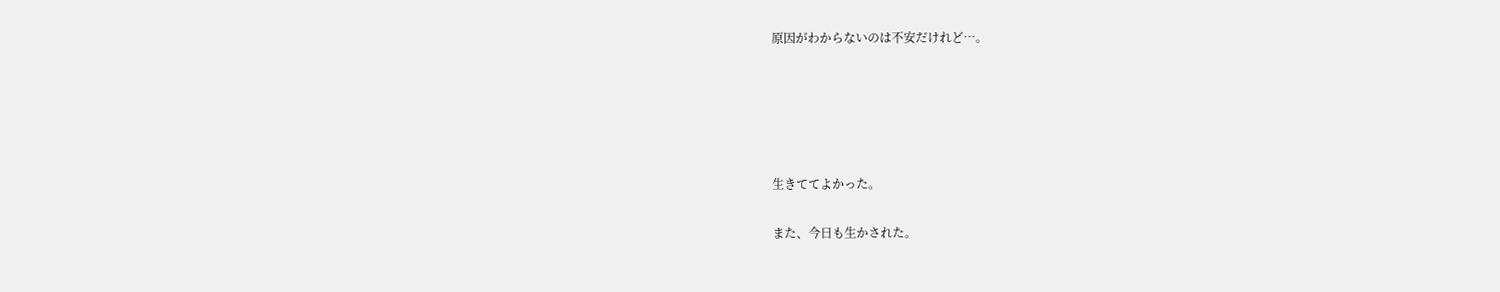原因がわからないのは不安だけれど…。





生きててよかった。

また、今日も生かされた。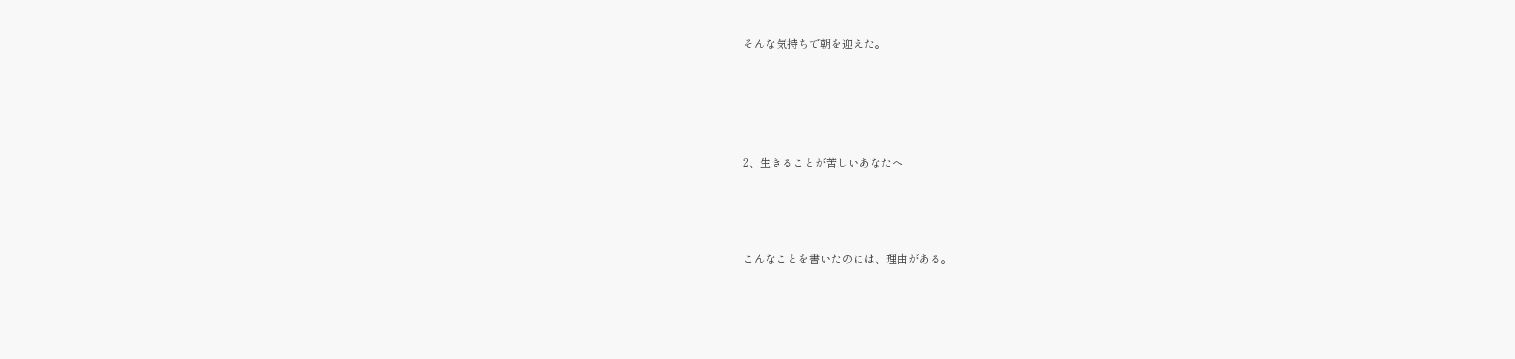そんな気持ちで朝を迎えた。




2、生きることが苦しいあなたへ



こんなことを書いたのには、理由がある。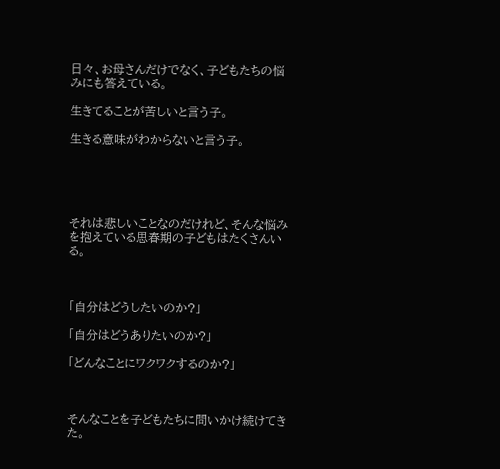日々、お母さんだけでなく、子どもたちの悩みにも答えている。

生きてることが苦しいと言う子。

生きる意味がわからないと言う子。





それは悲しいことなのだけれど、そんな悩みを抱えている思春期の子どもはたくさんいる。



「自分はどうしたいのか?」

「自分はどうありたいのか?」

「どんなことにワクワクするのか?」



そんなことを子どもたちに問いかけ続けてきた。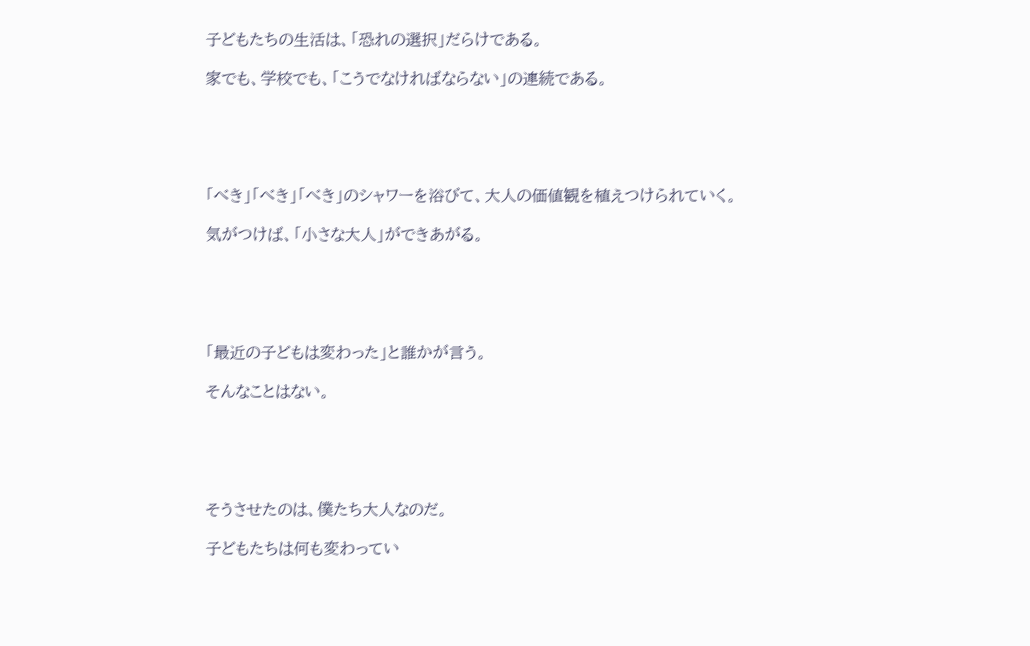子どもたちの生活は、「恐れの選択」だらけである。

家でも、学校でも、「こうでなければならない」の連続である。





「べき」「べき」「べき」のシャワーを浴びて、大人の価値観を植えつけられていく。

気がつけば、「小さな大人」ができあがる。





「最近の子どもは変わった」と誰かが言う。

そんなことはない。





そうさせたのは、僕たち大人なのだ。

子どもたちは何も変わってい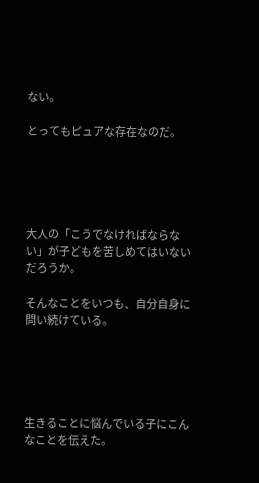ない。

とってもピュアな存在なのだ。





大人の「こうでなければならない」が子どもを苦しめてはいないだろうか。

そんなことをいつも、自分自身に問い続けている。





生きることに悩んでいる子にこんなことを伝えた。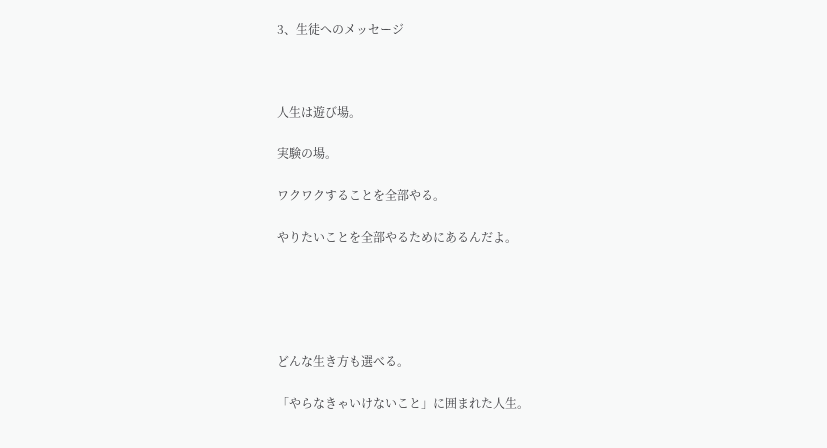3、生徒へのメッセージ



人生は遊び場。

実験の場。

ワクワクすることを全部やる。

やりたいことを全部やるためにあるんだよ。





どんな生き方も選べる。

「やらなきゃいけないこと」に囲まれた人生。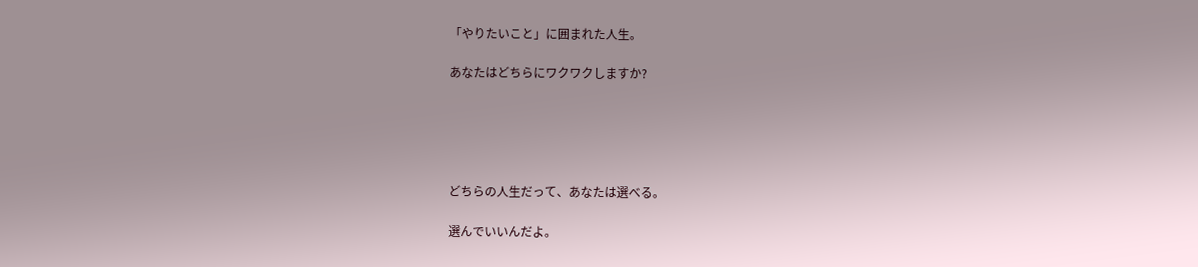「やりたいこと」に囲まれた人生。

あなたはどちらにワクワクしますか?





どちらの人生だって、あなたは選べる。

選んでいいんだよ。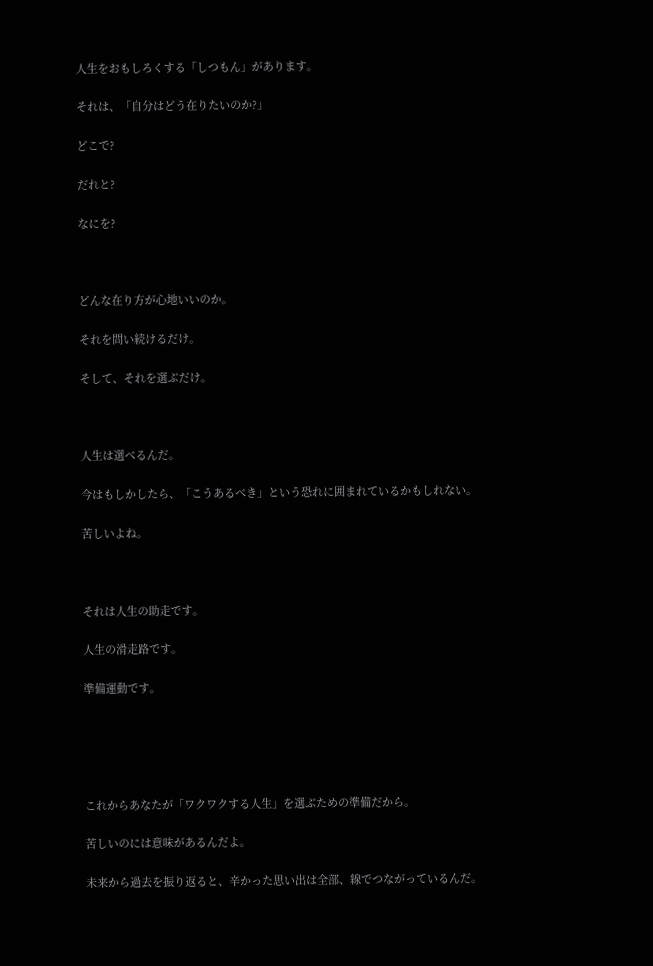人生をおもしろくする「しつもん」があります。

それは、「自分はどう在りたいのか?」

どこで?

だれと?

なにを?



どんな在り方が心地いいのか。

それを問い続けるだけ。

そして、それを選ぶだけ。



人生は選べるんだ。

今はもしかしたら、「こうあるべき」という恐れに囲まれているかもしれない。

苦しいよね。



それは人生の助走です。

人生の滑走路です。

準備運動です。





これからあなたが「ワクワクする人生」を選ぶための準備だから。

苦しいのには意味があるんだよ。

未来から過去を振り返ると、辛かった思い出は全部、線でつながっているんだ。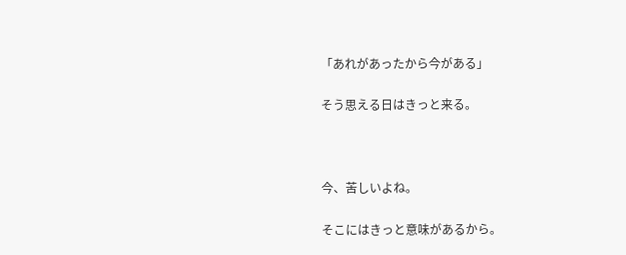「あれがあったから今がある」

そう思える日はきっと来る。



今、苦しいよね。

そこにはきっと意味があるから。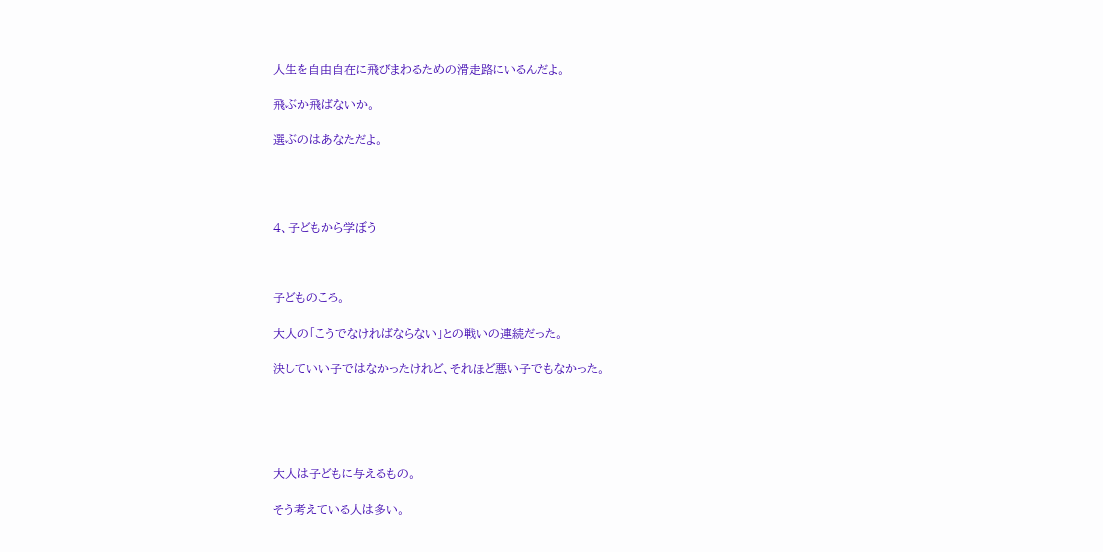人生を自由自在に飛びまわるための滑走路にいるんだよ。

飛ぶか飛ばないか。

選ぶのはあなただよ。




4、子どもから学ぼう



子どものころ。

大人の「こうでなければならない」との戦いの連続だった。

決していい子ではなかったけれど、それほど悪い子でもなかった。





大人は子どもに与えるもの。

そう考えている人は多い。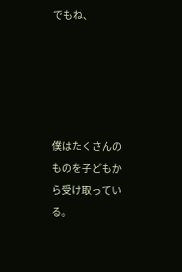でもね、





僕はたくさんのものを子どもから受け取っている。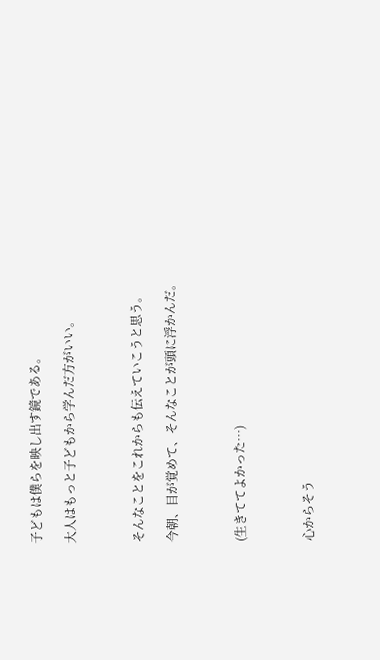子どもは僕らを映し出す鏡である。

大人はもっと子どもから学んだ方がいい。



そんなことをこれからも伝えていこうと思う。

今朝、目が覚めて、そんなことが頭に浮かんだ。



(生きててよかった…)



心からそう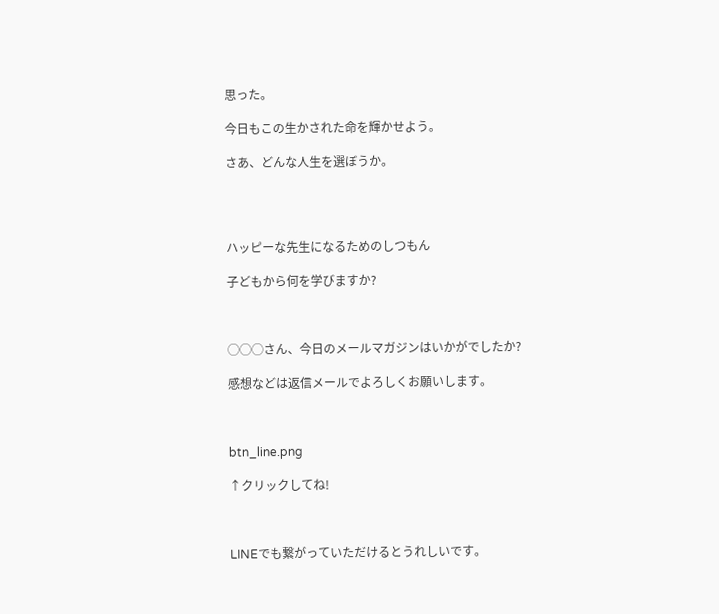思った。

今日もこの生かされた命を輝かせよう。

さあ、どんな人生を選ぼうか。




ハッピーな先生になるためのしつもん

子どもから何を学びますか?



◯◯◯さん、今日のメールマガジンはいかがでしたか?

感想などは返信メールでよろしくお願いします。



btn_line.png

↑クリックしてね!



LINEでも繋がっていただけるとうれしいです。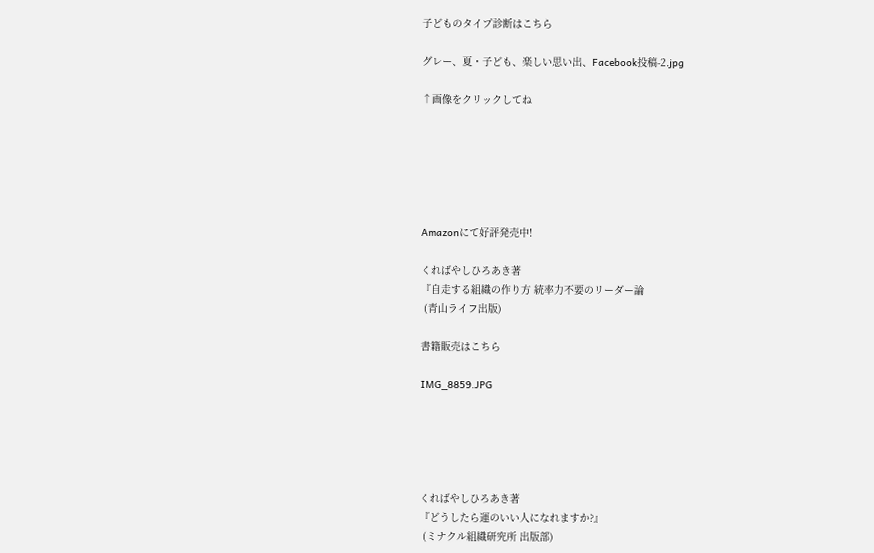子どものタイプ診断はこちら

グレー、夏・子ども、楽しい思い出、Facebook投稿-2.jpg

↑画像をクリックしてね






Amazonにて好評発売中!

くればやしひろあき著
『自走する組織の作り方 統率力不要のリーダー論
 (青山ライフ出版)

書籍販売はこちら

IMG_8859.JPG





くればやしひろあき著
『どうしたら運のいい人になれますか?』
 (ミナクル組織研究所 出版部)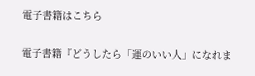電子書籍はこちら

電子書籍『どうしたら「運のいい人」になれま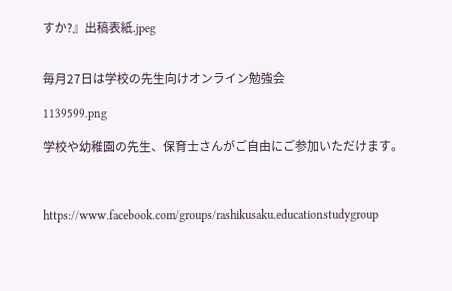すか?』出稿表紙.jpeg


毎月27日は学校の先生向けオンライン勉強会

1139599.png

学校や幼稚園の先生、保育士さんがご自由にご参加いただけます。



https://www.facebook.com/groups/rashikusaku.educationstudygroup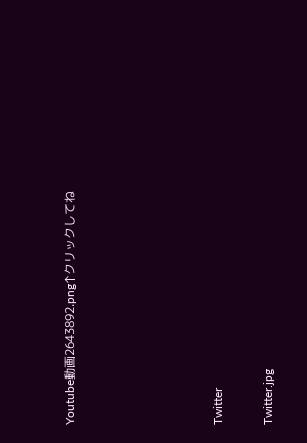Youtube動画2643892.png↑クリックしてね





Twitter

Twitter.jpg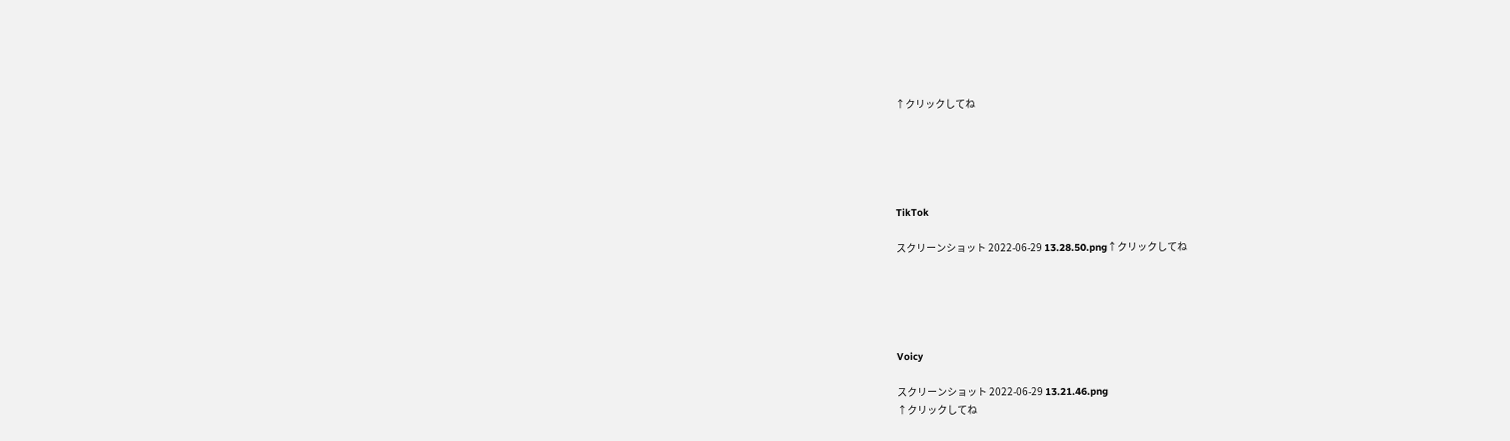↑クリックしてね





TikTok

スクリーンショット 2022-06-29 13.28.50.png↑クリックしてね





Voicy

スクリーンショット 2022-06-29 13.21.46.png
↑クリックしてね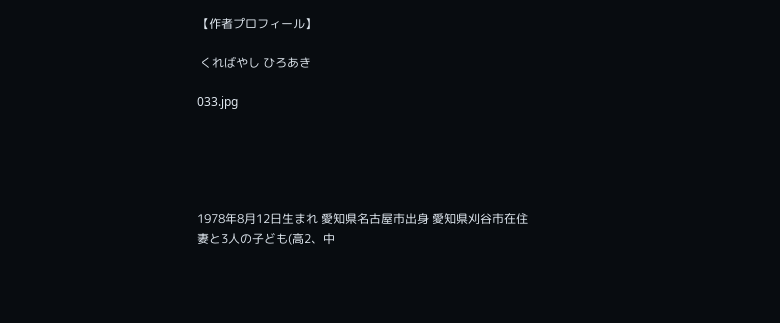【作者プロフィール】

 くればやし ひろあき

033.jpg





1978年8月12日生まれ 愛知県名古屋市出身 愛知県刈谷市在住
妻と3人の子ども(高2、中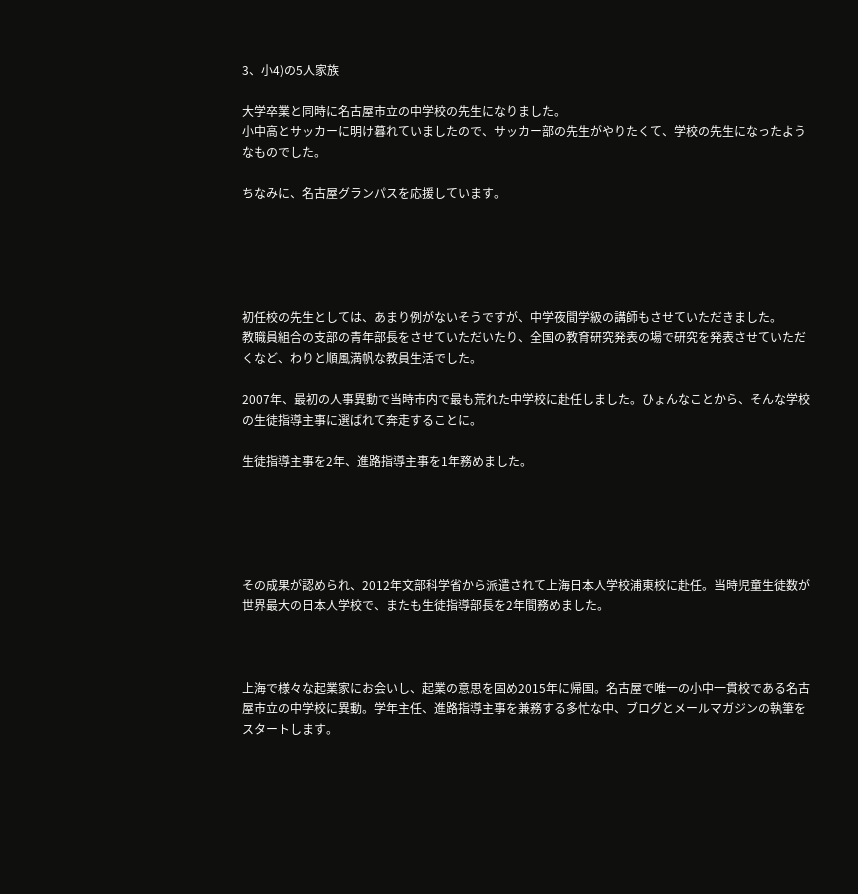3、小4)の5人家族

大学卒業と同時に名古屋市立の中学校の先生になりました。
小中高とサッカーに明け暮れていましたので、サッカー部の先生がやりたくて、学校の先生になったようなものでした。

ちなみに、名古屋グランパスを応援しています。





初任校の先生としては、あまり例がないそうですが、中学夜間学級の講師もさせていただきました。
教職員組合の支部の青年部長をさせていただいたり、全国の教育研究発表の場で研究を発表させていただくなど、わりと順風満帆な教員生活でした。

2007年、最初の人事異動で当時市内で最も荒れた中学校に赴任しました。ひょんなことから、そんな学校の生徒指導主事に選ばれて奔走することに。

生徒指導主事を2年、進路指導主事を1年務めました。





その成果が認められ、2012年文部科学省から派遣されて上海日本人学校浦東校に赴任。当時児童生徒数が世界最大の日本人学校で、またも生徒指導部長を2年間務めました。



上海で様々な起業家にお会いし、起業の意思を固め2015年に帰国。名古屋で唯一の小中一貫校である名古屋市立の中学校に異動。学年主任、進路指導主事を兼務する多忙な中、ブログとメールマガジンの執筆をスタートします。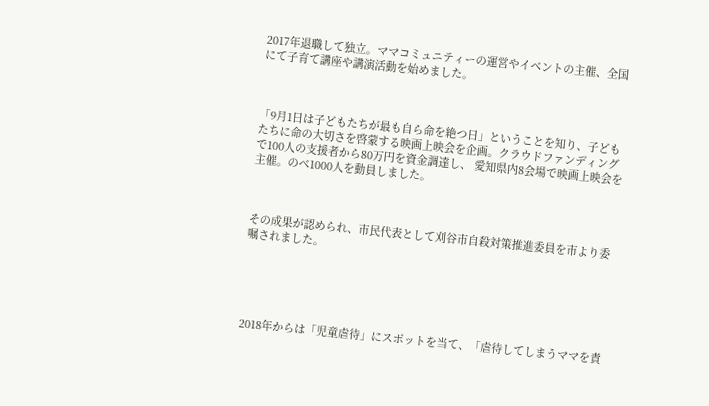2017年退職して独立。ママコミュニティーの運営やイベントの主催、全国にて子育て講座や講演活動を始めました。



「9月1日は子どもたちが最も自ら命を絶つ日」ということを知り、子どもたちに命の大切さを啓蒙する映画上映会を企画。クラウドファンディングで100人の支援者から80万円を資金調達し、 愛知県内8会場で映画上映会を主催。のべ1000人を動員しました。



その成果が認められ、市民代表として刈谷市自殺対策推進委員を市より委嘱されました。





2018年からは「児童虐待」にスポットを当て、「虐待してしまうママを責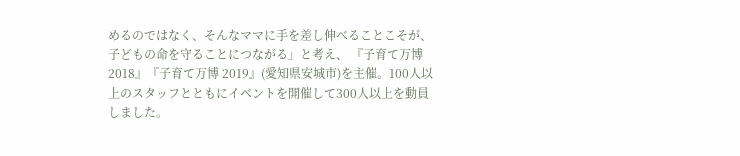めるのではなく、そんなママに手を差し伸べることこそが、子どもの命を守ることにつながる」と考え、 『子育て万博 2018』『子育て万博 2019』(愛知県安城市)を主催。100人以上のスタッフとともにイベントを開催して300人以上を動員しました。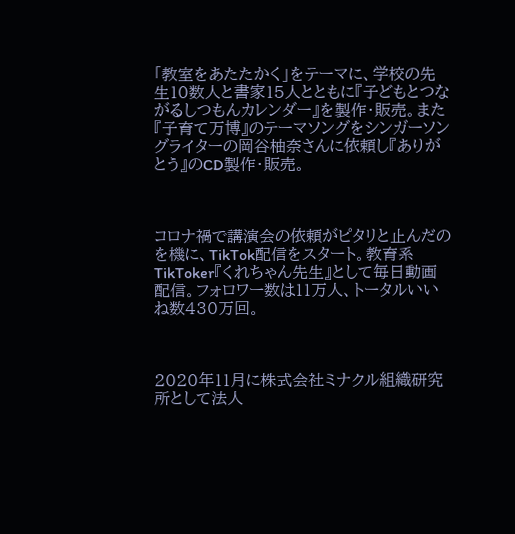「教室をあたたかく」をテーマに、学校の先生10数人と書家15人とともに『子どもとつながるしつもんカレンダー』を製作・販売。また『子育て万博』のテーマソングをシンガーソングライターの岡谷柚奈さんに依頼し『ありがとう』のCD製作・販売。



コロナ禍で講演会の依頼がピタリと止んだのを機に、TikTok配信をスタート。教育系TikToker『くれちゃん先生』として毎日動画配信。フォロワー数は11万人、トータルいいね数430万回。



2020年11月に株式会社ミナクル組織研究所として法人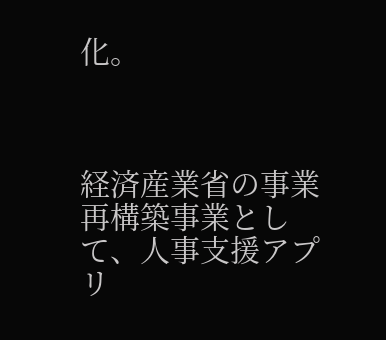化。



経済産業省の事業再構築事業として、人事支援アプリ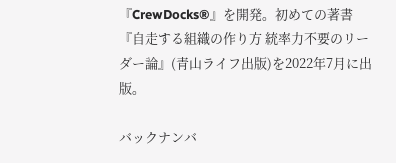『CrewDocks®』を開発。初めての著書『自走する組織の作り方 統率力不要のリーダー論』(青山ライフ出版)を2022年7月に出版。

バックナンバ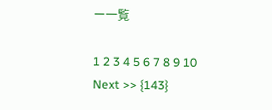ー一覧

1 2 3 4 5 6 7 8 9 10  Next >> {143}